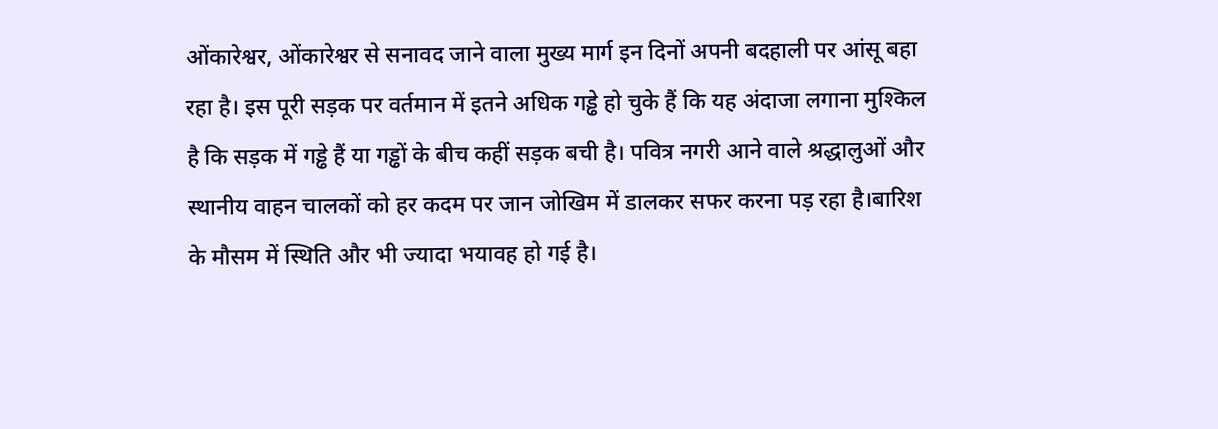ओंकारेश्वर, ओंकारेश्वर से सनावद जाने वाला मुख्य मार्ग इन दिनों अपनी बदहाली पर आंसू बहा रहा है। इस पूरी सड़क पर वर्तमान में इतने अधिक गड्ढे हो चुके हैं कि यह अंदाजा लगाना मुश्किल है कि सड़क में गड्ढे हैं या गड्ढों के बीच कहीं सड़क बची है। पवित्र नगरी आने वाले श्रद्धालुओं और स्थानीय वाहन चालकों को हर कदम पर जान जोखिम में डालकर सफर करना पड़ रहा है।बारिश के मौसम में स्थिति और भी ज्यादा भयावह हो गई है।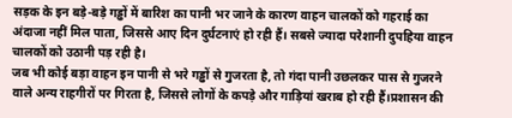सड़क के इन बड़े-बड़े गड्ढों में बारिश का पानी भर जाने के कारण वाहन चालकों को गहराई का अंदाजा नहीं मिल पाता, जिससे आए दिन दुर्घटनाएं हो रही हैं। सबसे ज्यादा परेशानी दुपहिया वाहन चालकों को उठानी पड़ रही है।
जब भी कोई बड़ा वाहन इन पानी से भरे गड्ढों से गुजरता है, तो गंदा पानी उछलकर पास से गुजरने वाले अन्य राहगीरों पर गिरता है, जिससे लोगों के कपड़े और गाड़ियां खराब हो रही हैं।प्रशासन की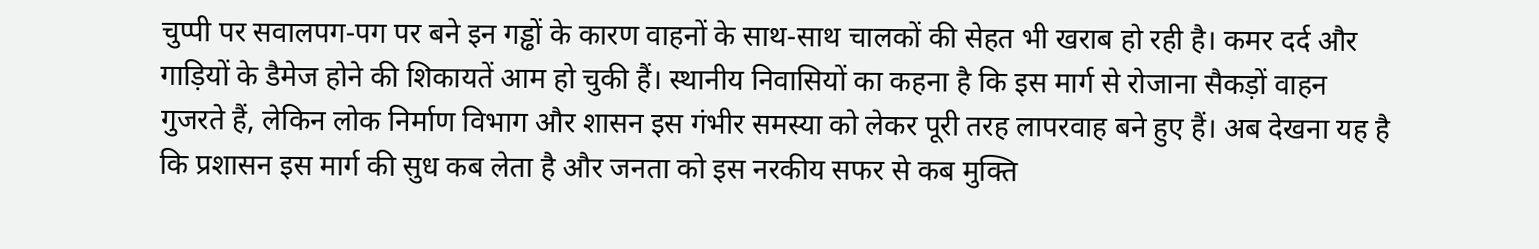चुप्पी पर सवालपग-पग पर बने इन गड्ढों के कारण वाहनों के साथ-साथ चालकों की सेहत भी खराब हो रही है। कमर दर्द और गाड़ियों के डैमेज होने की शिकायतें आम हो चुकी हैं। स्थानीय निवासियों का कहना है कि इस मार्ग से रोजाना सैकड़ों वाहन गुजरते हैं, लेकिन लोक निर्माण विभाग और शासन इस गंभीर समस्या को लेकर पूरी तरह लापरवाह बने हुए हैं। अब देखना यह है कि प्रशासन इस मार्ग की सुध कब लेता है और जनता को इस नरकीय सफर से कब मुक्ति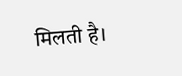मिलती है।